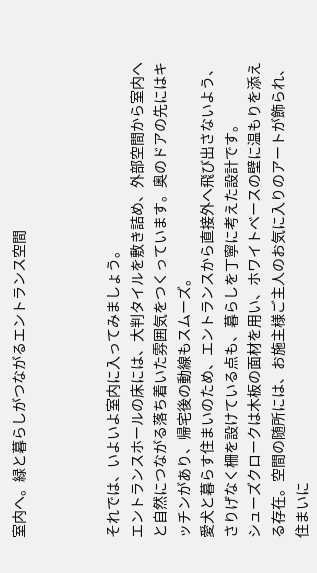室内へ。緑と暮らしがつながるエントランス空間



それでは、いよいよ室内に入ってみましょう。
エントランスホールの床には、大判タイルを敷き詰め、外部空間から室内へと自然につながる落ち着いた雰囲気をつくっています。奥のドアの先にはキッチンがあり、帰宅後の動線もスムーズ。
愛犬と暮らす住まいのため、エントランスから直接外へ飛び出さないよう、さりげなく柵を設けている点も、暮らしを丁寧に考えた設計です。
シューズクロークは木板の面材を用い、ホワイトベースの壁に温もりを添える存在。空間の随所には、お施主様ご主人のお気に入りのアートが飾られ、住まいに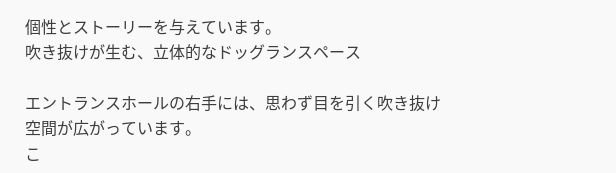個性とストーリーを与えています。
吹き抜けが生む、立体的なドッグランスペース

エントランスホールの右手には、思わず目を引く吹き抜け空間が広がっています。
こ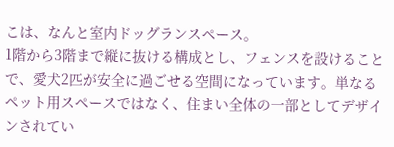こは、なんと室内ドッグランスペース。
1階から3階まで縦に抜ける構成とし、フェンスを設けることで、愛犬2匹が安全に過ごせる空間になっています。単なるペット用スペースではなく、住まい全体の一部としてデザインされてい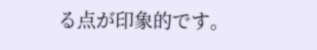る点が印象的です。